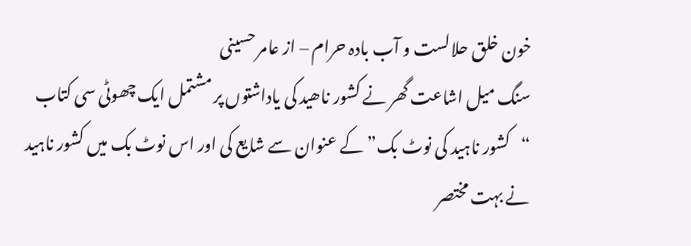خون خلق حلالست و آب بادہ حرام – از عامر حسینی
سنگ میل اشاعت گھر نے کشور ناھید کی یاداشتوں پر مشتمل ایک چھوٹی سی کتاب “کشور ناہید کی نوٹ بک” کے عنوان سے شایع کی اور اس نوٹ بک میں کشور ناہید نے بہت مختصر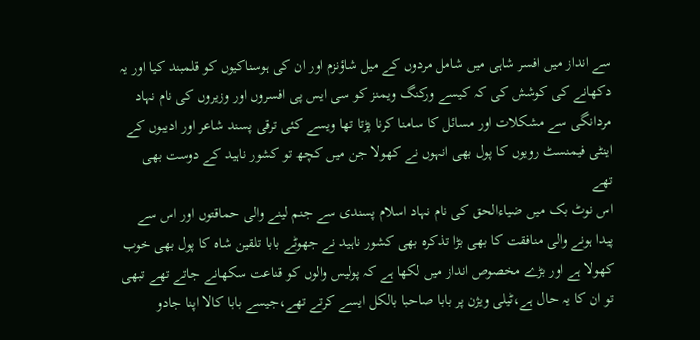سے انداز میں افسر شاہی میں شامل مردوں کے میل شاؤنزم اور ان کی ہوسناکیوں کو قلمبند کیا اور یہ دکھانے کی کوشش کی کہ کیسے ورکنگ ویمنز کو سی ایس پی افسروں اور وزیروں کی نام نہاد مردانگی سے مشکلات اور مسائل کا سامنا کرنا پڑتا تھا ویسے کئی ترقی پسند شاعر اور ادیبوں کے اینٹی فیمنسٹ رویوں کا پول بھی انہوں نے کھولا جن میں کچھ تو کشور ناہید کے دوست بھی تھے
اس نوٹ بک میں ضیاءالحق کی نام نہاد اسلام پسندی سے جنم لینے والی حماقتوں اور اس سے پیدا ہونے والی منافقت کا بھی بڑا تذکرہ بھی کشور ناہید نے جھوٹے بابا تلقین شاہ کا پول بھی خوب کھولا ہے اور بڑے مخصوص انداز میں لکھا ہے کہ پولیس والوں کو قناعت سکھانے جاتے تھے تبھی تو ان کا یہ حال ہے،ٹیلی ویژن پر بابا صاحبا بالکل ایسے کرتے تھے،جیسے بابا کالا اپنا جادو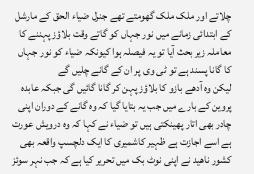چلاتے اور ملک ملک گھومتے تھے جنرل ضیاء الحق کے مارشل کے ابتدائی زمانے میں نور جہاں کو گاتے وقت بلاؤز پہننے کا معاملہ زیر بحث آیا تو یہ فیصلہ ہوا کیونکہ ضیاء کو نور جہاں کا گانا پسند ہے تو ٹی وی پر ان کے گانے چلیں گے
لیکن وہ آدھے بازو کا بلاؤز پہن کر گانا گائیں گی جبکہ عابدہ پروین کے بارے میں جب یہ بتایا گیا کہ وہ گانے کے دوران اپنی چادر بھی اتار پھینکتی ہیں تو ضیاء نے کہا کہ وہ درویش عورت ہے اسے اجازت ہے ظہیر کاشمیری کا ایک دلچسپ واقعہ بھی کشور ناھید نے اپنی نوٹ بک میں تحریر کیا ہے کہ جب نہر سوئز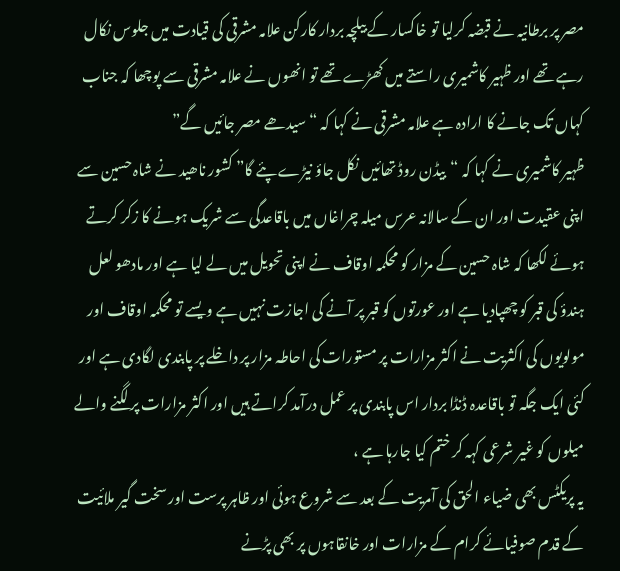مصر پر برطانیہ نے قبضہ کرلیا تو خاکسار کے بیلچہ بردار کارکن علامہ مشرقی کی قیادت میں جلوس نکال رہے تھے اور ظہیر کاشمیری راستے میں کھڑے تھے تو انھوں نے علامہ مشرقی سے پوچھا کہ جناب کہاں تک جانے کا ارادہ ہے علامہ مشرقی نے کہا کہ “سیدھے مصر جائیں گے”
ظہیر کاشمیری نے کہا کہ “بیڈن روڈ تھائیں نکل جاؤ نیڑے پئے گا” کشور ناھید نے شاہ حسین سے اپنی عقیدت اور ان کے سالانہ عرس میلہ چراغاں میں باقاعدگی سے شریک ہونے کا زکر کرتے ہوئے لکھا کہ شاہ حسین کے مزار کو محکمہ اوقاف نے اپنی تحویل میں لے لیا ہے اور مادھو لعل ہندؤ کی قبر کو چھپادیا ہے اور عورتوں کو قبر پر آنے کی اجازت نہیں ہے ویسے تو محکمہ اوقاف اور مولویوں کی اکثریت نے اکثر مزارات پر مستورات کی احاطہ مزار پر داخلے پر پابندی لگادی ہے اور کئی ایک جگہ تو باقاعدہ ڈنڈا بردار اس پابندی پر عمل درآمد کراتے ہیں اور اکثر مزارات پر لگنے والے میلوں کو غیر شرعی کہہ کر ختم کیا جارہا ہے ،
یہ پریکٹس بھی ضیاء الحق کی آمریت کے بعد سے شروع ہوئی اور ظاہر پرست اور سخت گیر ملائیت کے قدم صوفیائے کرام کے مزارات اور خانقاہوں پر بھی پڑنے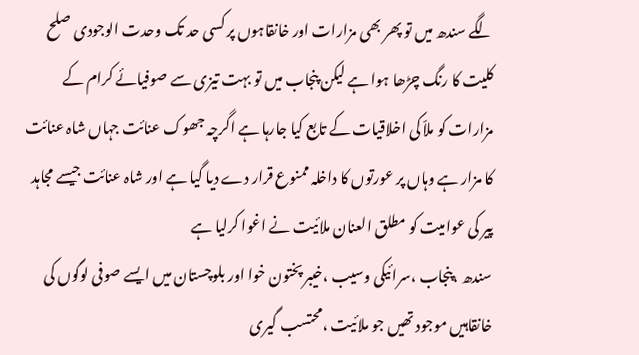لگے سندھ میں تو پھر بھی مزارات اور خانقاہوں پر کسی حد تک وحدت الوجودی صلح کلیت کا رنگ چڑھا ہوا ہے لیکن پنجاب میں تو بہت تیزی سے صوفیائے کرام کے مزارات کو ملاّ کی اخلاقیات کے تابع کیا جارہا ہے اگرچہ جھوک عنائت جہاں شاہ عنائت کا مزار ہے وہاں پر عورتوں کا داخلہ ممنوع قرار دے دیا گیا ہے اور شاہ عنائت جیسے مجاہد پیر کی عوامیت کو مطلق العنان ملائیت نے اغوا کرلیا ہے
سندھ ،پنجاب ،سرائيکی وسیب ،خیبر پختون خوا اور بلوچستان میں ایسے صوفی لوگوں کی خانقاہیں موجود تھیں جو ملائیت ،محتسب گیری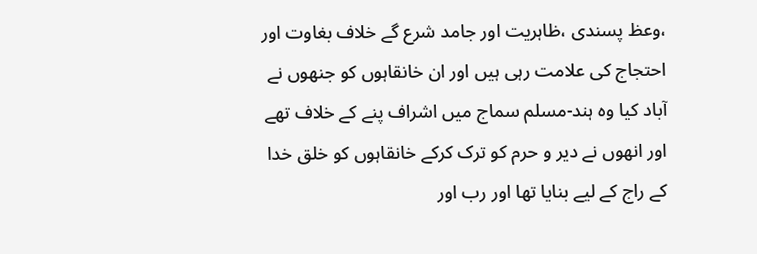،وعظ پسندی ،ظاہریت اور جامد شرع گے خلاف بغاوت اور احتجاج کی علامت رہی ہيں اور ان خانقاہوں کو جنھوں نے آباد کیا وہ ہند-مسلم سماج میں اشراف پنے کے خلاف تھے اور انھوں نے دیر و حرم کو ترک کرکے خانقاہوں کو خلق خدا کے راج کے لیے بنایا تھا اور رب اور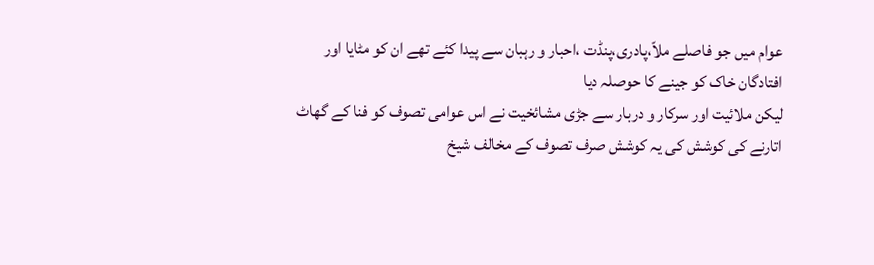عوام میں جو فاصلے ملاّ،پادری،پنڈت ،احبار و رہبان سے پیدا کئے تھے ان کو مٹایا اور افتادگان خاک کو جینے کا حوصلہ دیا
لیکن ملائیت اور سرکار و دربار سے جڑی مشائخیت نے اس عوامی تصوف کو فنا کے گھاٹ اتارنے کی کوشش کی یہ کوشش صرف تصوف کے مخالف شیخ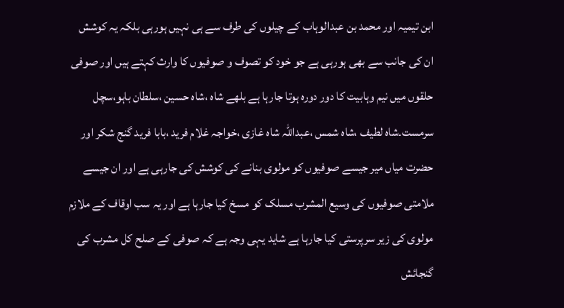ابن تیمیہ اور محمد بن عبدالوہاب کے چیلوں کی طرف سے ہی نہیں ہورہی بلکہ یہ کوشش ان کی جانب سے بھی ہورہی ہے جو خود کو تصوف و صوفیوں کا وارث کہتے ہیں اور صوفی حلقوں میں نیم وہابیت کا دور دورہ ہوتا جارہا ہے بلھے شاہ ،شاہ حسین ،سلطان باہو،سچل سرمست۔شاہ لطیف ،شاہ شمس ،عبداللہ شاہ غازی ،خواجہ غلام فرید ،بابا فرید گنج شکر اور حضرت میاں میر جیسے صوفیوں کو مولوی بنانے کی کوشش کی جارہی ہے اور ان جیسے ملامتی صوفیوں کی وسیع المشرب مسلک کو مسخ کیا جارہا ہے اور یہ سب اوقاف کے ملازم مولوی کی زیر سرپرستی کیا جارہا ہے شاید یہی وجہ ہے کہ صوفی کے صلح کل مشرب کی گنجائش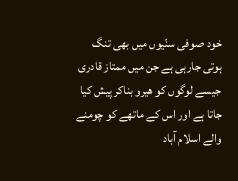خود صوفی سنّیوں میں بھی تنگ ہوتی جارہی ہے جن میں ممتاز قادری جیسے لوگوں کو ھیرو بناکر پیش کیا جاتا ہے اور اس کے ماتھے کو چومنے والے اسلام آباد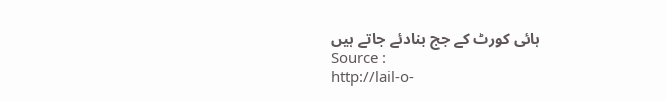ہائی کورٹ کے جج بنادئے جاتے ہیں
Source :
http://lail-o-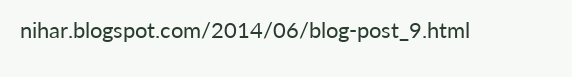nihar.blogspot.com/2014/06/blog-post_9.html